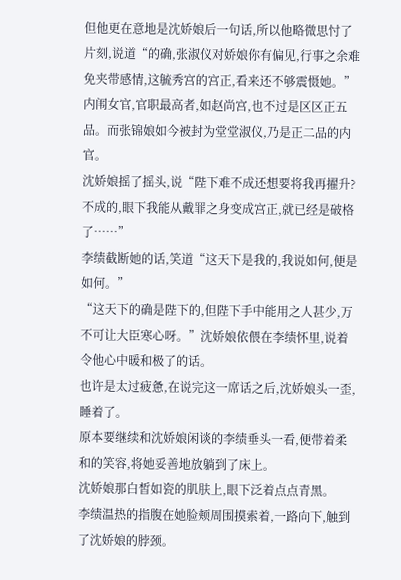但他更在意地是沈娇娘后一句话,所以他略微思忖了片刻,说道“的确,张淑仪对娇娘你有偏见,行事之余难免夹带感情,这毓秀宫的宫正,看来还不够震慑她。”
内闱女官,官职最高者,如赵尚宫,也不过是区区正五品。而张锦娘如今被封为堂堂淑仪,乃是正二品的内官。
沈娇娘摇了摇头,说“陛下难不成还想要将我再擢升?不成的,眼下我能从戴罪之身变成宫正,就已经是破格了……”
李绩截断她的话,笑道“这天下是我的,我说如何,便是如何。”
“这天下的确是陛下的,但陛下手中能用之人甚少,万不可让大臣寒心呀。”沈娇娘依偎在李绩怀里,说着令他心中暖和极了的话。
也许是太过疲惫,在说完这一席话之后,沈娇娘头一歪,睡着了。
原本要继续和沈娇娘闲谈的李绩垂头一看,便带着柔和的笑容,将她妥善地放躺到了床上。
沈娇娘那白皙如瓷的肌肤上,眼下泛着点点青黑。
李绩温热的指腹在她脸颊周围摸索着,一路向下,触到了沈娇娘的脖颈。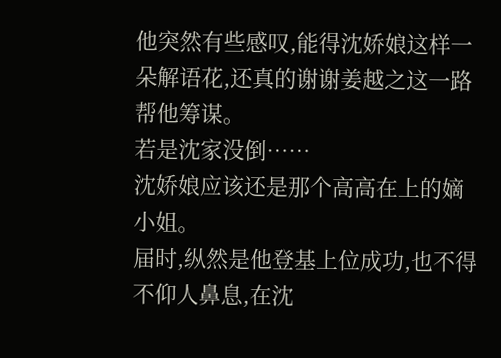他突然有些感叹,能得沈娇娘这样一朵解语花,还真的谢谢姜越之这一路帮他筹谋。
若是沈家没倒……
沈娇娘应该还是那个高高在上的嫡小姐。
届时,纵然是他登基上位成功,也不得不仰人鼻息,在沈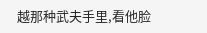越那种武夫手里,看他脸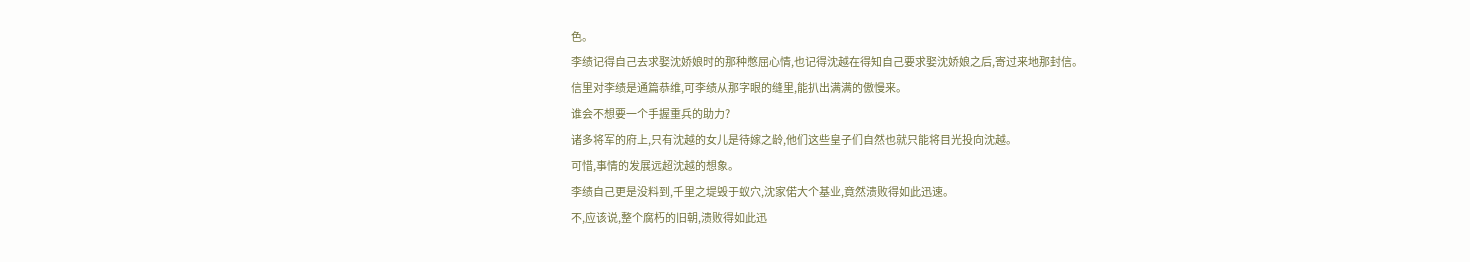色。
李绩记得自己去求娶沈娇娘时的那种憋屈心情,也记得沈越在得知自己要求娶沈娇娘之后,寄过来地那封信。
信里对李绩是通篇恭维,可李绩从那字眼的缝里,能扒出满满的傲慢来。
谁会不想要一个手握重兵的助力?
诸多将军的府上,只有沈越的女儿是待嫁之龄,他们这些皇子们自然也就只能将目光投向沈越。
可惜,事情的发展远超沈越的想象。
李绩自己更是没料到,千里之堤毁于蚁穴,沈家偌大个基业,竟然溃败得如此迅速。
不,应该说,整个腐朽的旧朝,溃败得如此迅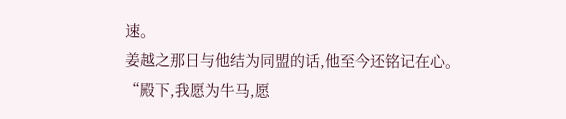速。
姜越之那日与他结为同盟的话,他至今还铭记在心。
“殿下,我愿为牛马,愿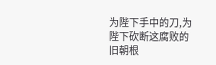为陛下手中的刀,为陛下砍断这腐败的旧朝根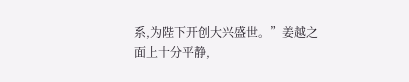系,为陛下开创大兴盛世。”姜越之面上十分平静,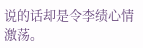说的话却是令李绩心情激荡。